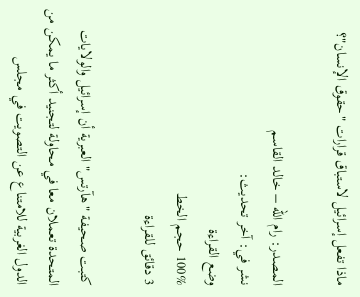ماذا تفعل إسرائيل لاستباق قرارات "حقوق الإنسان"؟

المصدر: رام الله – خالد القاسم
نشر في: آخر تحديث:
وضع القراءة
100% حجم الخط
3 دقائق للقراءة

كتبت صحيفة "هآرتس" العبرية أن إسرائيل والولايات المتحدة تعملان معا في محاولة لتجنيد أكثر ما يمكن من الدول الغربية للامتناع عن التصويت في مجلس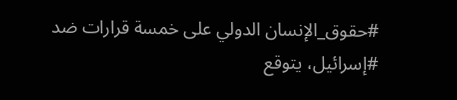#حقوق_الإنسان الدولي على خمسة قرارات ضد #إسرائيل، يتوقع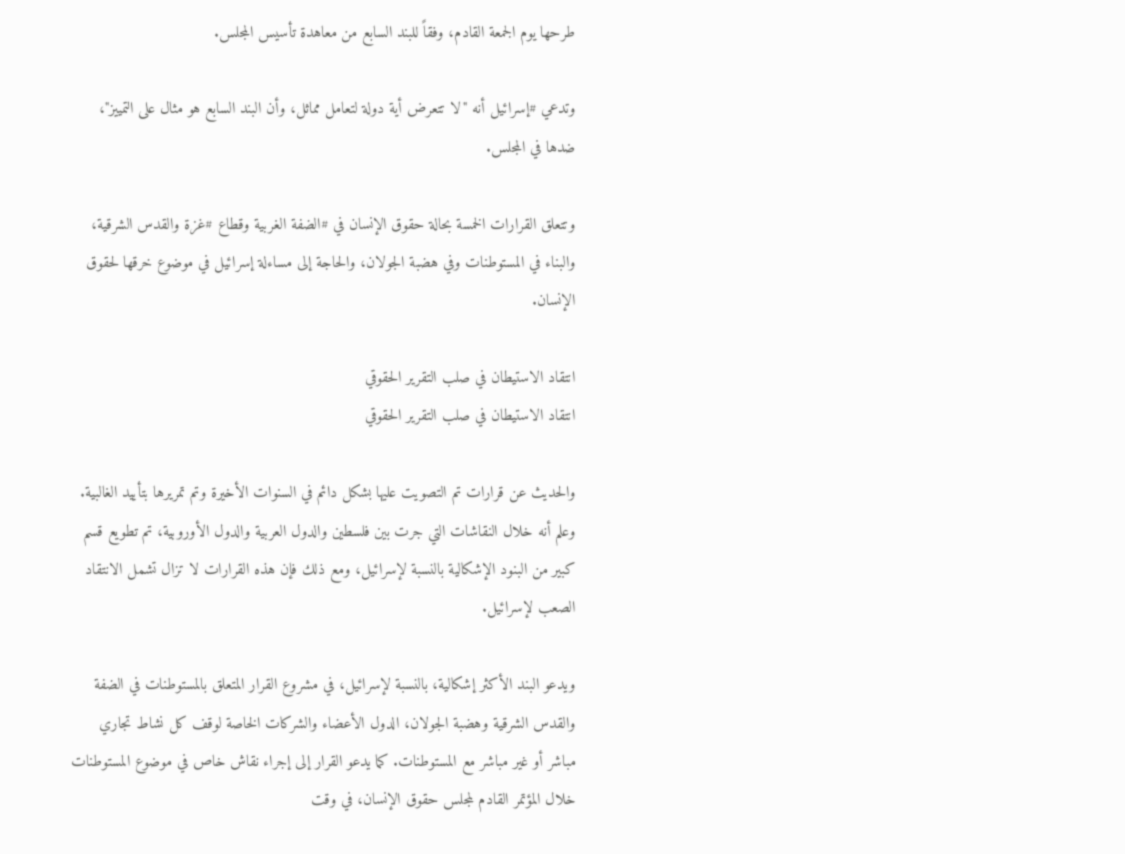طرحها يوم الجمعة القادم، وفقاً للبند السابع من معاهدة تأسيس المجلس.

وتدعي #إسرائيل أنه "لا تتعرض أية دولة لتعامل مماثل، وأن البند السابع هو مثال على التمييز"، ضدها في المجلس.

وتتعلق القرارات الخمسة بحالة حقوق الإنسان في #الضفة الغربية وقطاع #غزة والقدس الشرقية، والبناء في المستوطنات وفي هضبة الجولان، والحاجة إلى مساءلة إسرائيل في موضوع خرقها لحقوق الإنسان.

انتقاد الاستيطان في صلب التقرير الحقوقي
انتقاد الاستيطان في صلب التقرير الحقوقي

والحديث عن قرارات تم التصويت عليها بشكل دائم في السنوات الأخيرة وتم تمريرها بتأييد الغالبية. وعلم أنه خلال النقاشات التي جرت بين فلسطين والدول العربية والدول الأوروبية، تم تطويع قسم كبير من البنود الإشكالية بالنسبة لإسرائيل، ومع ذلك فإن هذه القرارات لا تزال تشمل الانتقاد الصعب لإسرائيل.

ويدعو البند الأكثر إشكالية، بالنسبة لإسرائيل، في مشروع القرار المتعلق بالمستوطنات في الضفة والقدس الشرقية وهضبة الجولان، الدول الأعضاء والشركات الخاصة لوقف كل نشاط تجاري مباشر أو غير مباشر مع المستوطنات. كما يدعو القرار إلى إجراء نقاش خاص في موضوع المستوطنات خلال المؤتمر القادم لمجلس حقوق الإنسان، في وقت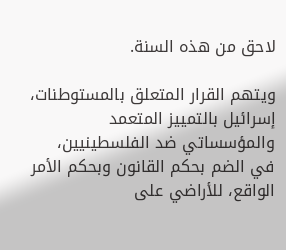لاحق من هذه السنة.

ويتهم القرار المتعلق بالمستوطنات، إسرائيل بالتمييز المتعمد والمؤسساتي ضد الفلسطينيين، في الضم بحكم القانون وبحكم الأمر الواقع، للأراضي على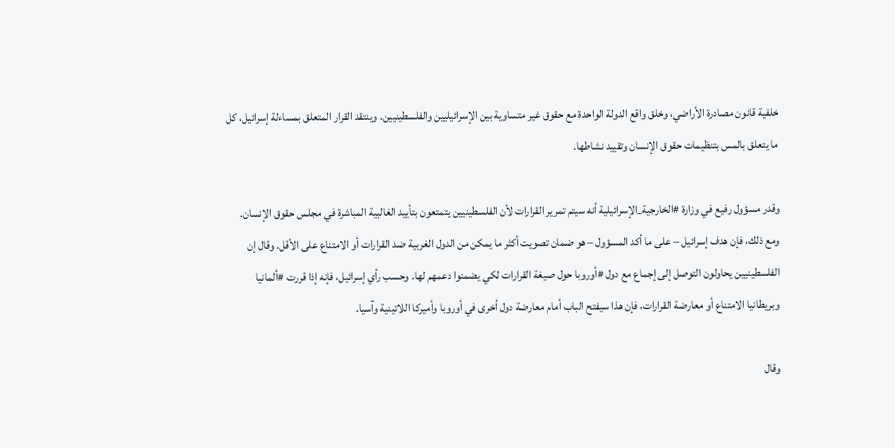خلفية قانون مصادرة الأراضي، وخلق واقع الدولة الواحدة مع حقوق غير متساوية بين الإسرائيليين والفلسطينيين. وينتقد القرار المتعلق بمساءلة إسرائيل، كل ما يتعلق بالمس بتنظيمات حقوق الإنسان وتقييد نشاطها.

وقدر مسؤول رفيع في وزارة #الخارجية_الإسرائيلية أنه سيتم تمرير القرارات لأن الفلسطينيين يتمتعون بتأييد الغالبية المباشرة في مجلس حقوق الإنسان. ومع ذلك، فإن هدف إسرائيل – على ما أكد المسؤول – هو ضمان تصويت أكثر ما يمكن من الدول الغربية ضد القرارات أو الامتناع على الأقل. وقال إن الفلسطينيين يحاولون التوصل إلى إجماع مع دول #أوروبا حول صيغة القرارات لكي يضمنوا دعمهم لها. وحسب رأي إسرائيل، فإنه إذا قررت #ألمانيا وبريطانيا الامتناع أو معارضة القرارات، فإن هذا سيفتح الباب أمام معارضة دول أخرى في أوروبا وأميركا اللاتينية وآسيا.

وقال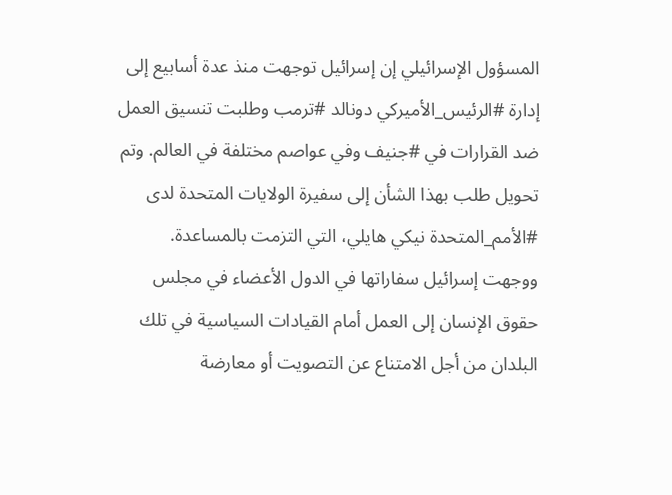المسؤول الإسرائيلي إن إسرائيل توجهت منذ عدة أسابيع إلى إدارة #الرئيس_الأميركي دونالد #ترمب وطلبت تنسيق العمل ضد القرارات في #جنيف وفي عواصم مختلفة في العالم. وتم تحويل طلب بهذا الشأن إلى سفيرة الولايات المتحدة لدى #الأمم_المتحدة نيكي هايلي، التي التزمت بالمساعدة. ووجهت إسرائيل سفاراتها في الدول الأعضاء في مجلس حقوق الإنسان إلى العمل أمام القيادات السياسية في تلك البلدان من أجل الامتناع عن التصويت أو معارضة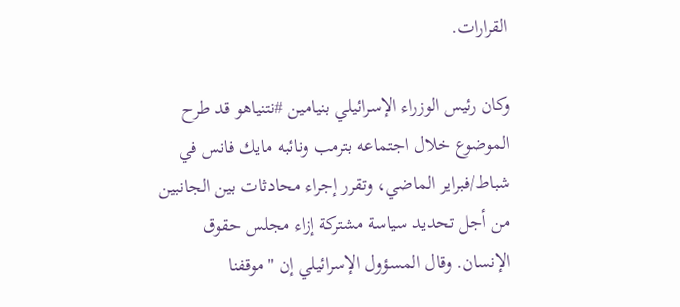القرارات.

وكان رئيس الوزراء الإسرائيلي بنيامين #نتنياهو قد طرح الموضوع خلال اجتماعه بترمب ونائبه مايك فانس في شباط/فبراير الماضي، وتقرر إجراء محادثات بين الجانبين من أجل تحديد سياسة مشتركة إزاء مجلس حقوق الإنسان. وقال المسؤول الإسرائيلي إن "موقفنا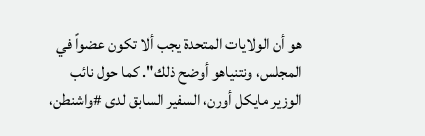هو أن الولايات المتحدة يجب ألا تكون عضواً في المجلس، ونتنياهو أوضح ذلك". كما حول نائب الوزير مايكل أورن، السفير السابق لدى #واشنطن،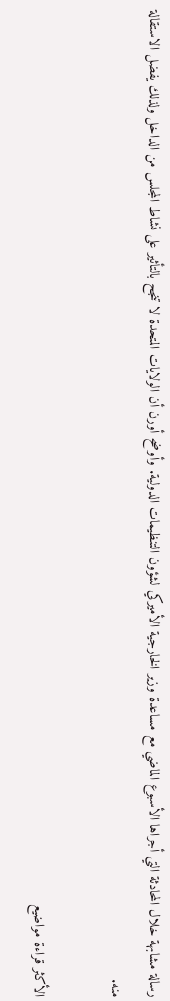رسالة مشابهة خلال المحادثة التي أجراها الأسبوع الماضي مع مساعدة وزير الخارجية الأميركي لشؤون التنظيمات الدولية. وأوضح أورن أن الولايات المتحدة لا تنجح بالتأثير على نشاط المجلس من الداخل ولذلك يفضل الاستقالة منه.

الأكثر قراءة مواضيع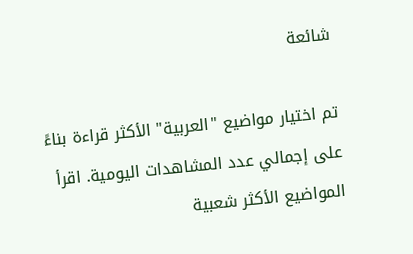شائعة

تم اختيار مواضيع "العربية" الأكثر قراءة بناءً على إجمالي عدد المشاهدات اليومية. اقرأ المواضيع الأكثر شعبية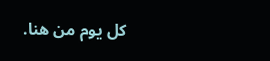كل يوم من هنا.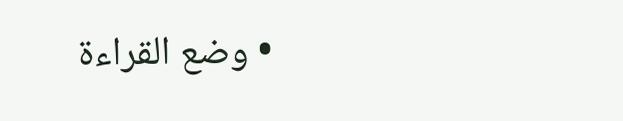• وضع القراءة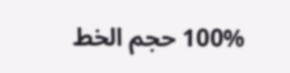100% حجم الخط